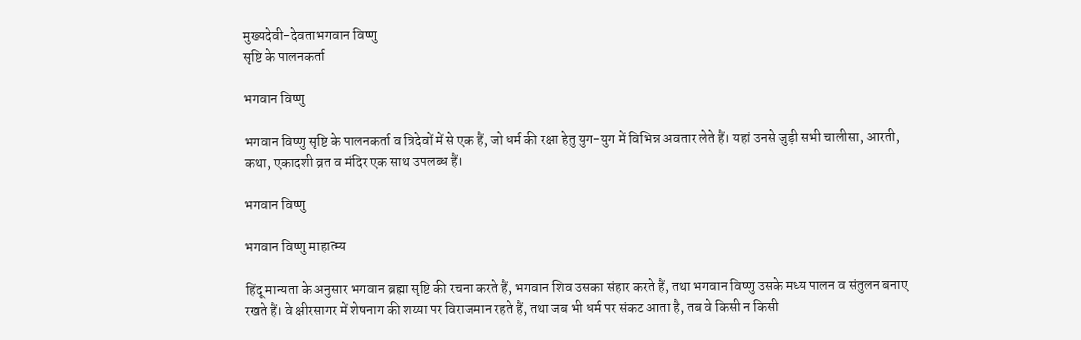मुख्यदेवी-देवताभगवान विष्णु
सृष्टि के पालनकर्ता

भगवान विष्णु

भगवान विष्णु सृष्टि के पालनकर्ता व त्रिदेवों में से एक हैं, जो धर्म की रक्षा हेतु युग-युग में विभिन्न अवतार लेते हैं। यहां उनसे जुड़ी सभी चालीसा, आरती, कथा, एकादशी व्रत व मंदिर एक साथ उपलब्ध हैं।

भगवान विष्णु

भगवान विष्णु माहात्म्य

हिंदू मान्यता के अनुसार भगवान ब्रह्मा सृष्टि की रचना करते हैं, भगवान शिव उसका संहार करते हैं, तथा भगवान विष्णु उसके मध्य पालन व संतुलन बनाए रखते हैं। वे क्षीरसागर में शेषनाग की शय्या पर विराजमान रहते हैं, तथा जब भी धर्म पर संकट आता है, तब वे किसी न किसी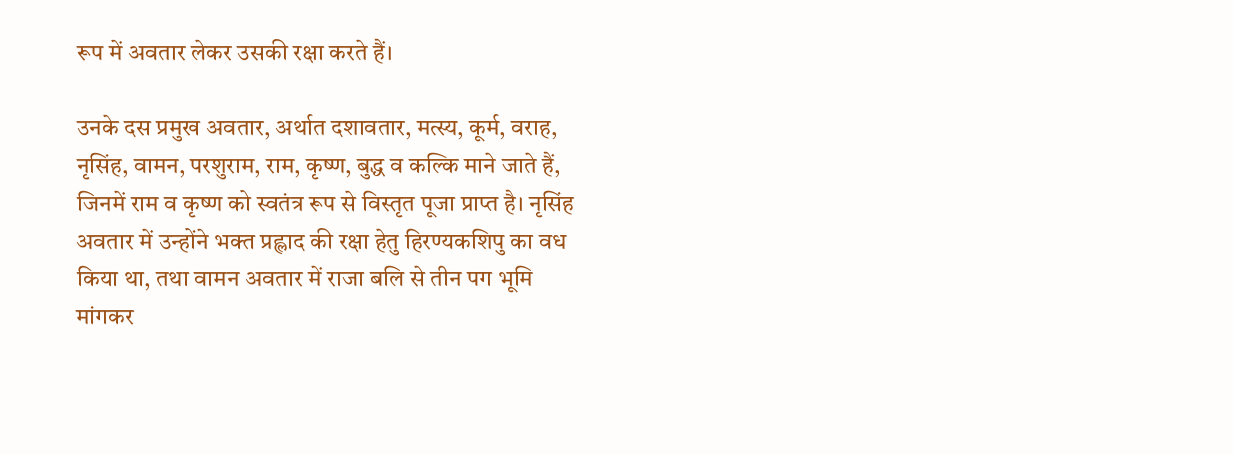रूप में अवतार लेकर उसकी रक्षा करते हैं।

उनके दस प्रमुख अवतार, अर्थात दशावतार, मत्स्य, कूर्म, वराह, नृसिंह, वामन, परशुराम, राम, कृष्ण, बुद्ध व कल्कि माने जाते हैं, जिनमें राम व कृष्ण को स्वतंत्र रूप से विस्तृत पूजा प्राप्त है। नृसिंह अवतार में उन्होंने भक्त प्रह्लाद की रक्षा हेतु हिरण्यकशिपु का वध किया था, तथा वामन अवतार में राजा बलि से तीन पग भूमि मांगकर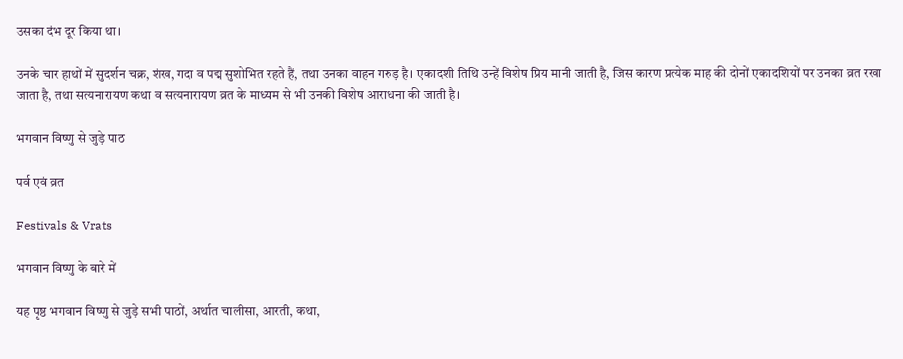उसका दंभ दूर किया था।

उनके चार हाथों में सुदर्शन चक्र, शंख, गदा व पद्म सुशोभित रहते हैं, तथा उनका वाहन गरुड़ है। एकादशी तिथि उन्हें विशेष प्रिय मानी जाती है, जिस कारण प्रत्येक माह की दोनों एकादशियों पर उनका व्रत रखा जाता है, तथा सत्यनारायण कथा व सत्यनारायण व्रत के माध्यम से भी उनकी विशेष आराधना की जाती है।

भगवान विष्णु से जुड़े पाठ

पर्व एवं व्रत

Festivals & Vrats

भगवान विष्णु के बारे में

यह पृष्ठ भगवान विष्णु से जुड़े सभी पाठों, अर्थात चालीसा, आरती, कथा,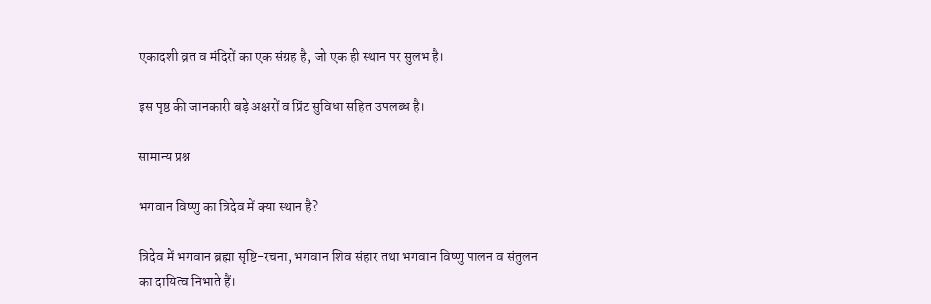एकादशी व्रत व मंदिरों का एक संग्रह है, जो एक ही स्थान पर सुलभ है।

इस पृष्ठ की जानकारी बड़े अक्षरों व प्रिंट सुविधा सहित उपलब्ध है।

सामान्य प्रश्न

भगवान विष्णु का त्रिदेव में क्या स्थान है?

त्रिदेव में भगवान ब्रह्मा सृष्टि-रचना, भगवान शिव संहार तथा भगवान विष्णु पालन व संतुलन का दायित्व निभाते हैं।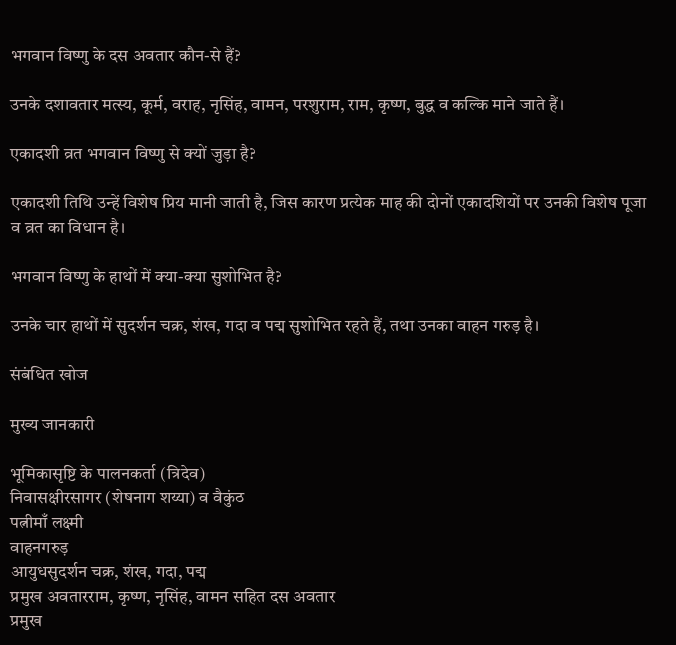भगवान विष्णु के दस अवतार कौन-से हैं?

उनके दशावतार मत्स्य, कूर्म, वराह, नृसिंह, वामन, परशुराम, राम, कृष्ण, बुद्ध व कल्कि माने जाते हैं।

एकादशी व्रत भगवान विष्णु से क्यों जुड़ा है?

एकादशी तिथि उन्हें विशेष प्रिय मानी जाती है, जिस कारण प्रत्येक माह की दोनों एकादशियों पर उनकी विशेष पूजा व व्रत का विधान है।

भगवान विष्णु के हाथों में क्या-क्या सुशोभित है?

उनके चार हाथों में सुदर्शन चक्र, शंख, गदा व पद्म सुशोभित रहते हैं, तथा उनका वाहन गरुड़ है।

संबंधित खोज

मुख्य जानकारी

भूमिकासृष्टि के पालनकर्ता (त्रिदेव)
निवासक्षीरसागर (शेषनाग शय्या) व वैकुंठ
पत्नीमाँ लक्ष्मी
वाहनगरुड़
आयुधसुदर्शन चक्र, शंख, गदा, पद्म
प्रमुख अवतारराम, कृष्ण, नृसिंह, वामन सहित दस अवतार
प्रमुख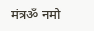मंत्रॐ नमो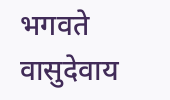भगवते वासुदेवाय